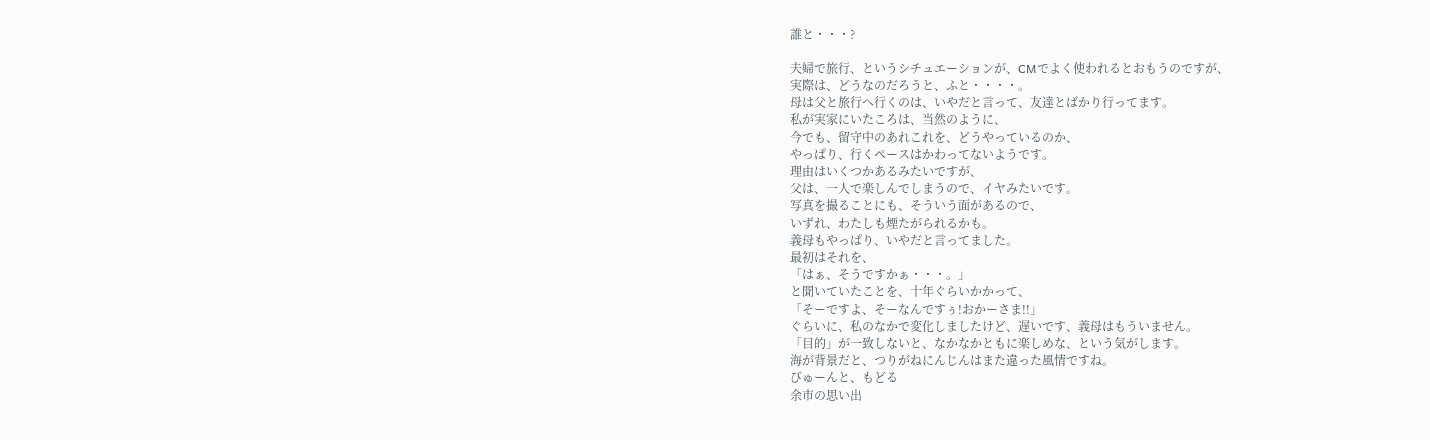誰と・・・?

夫婦で旅行、というシチュエーションが、CMでよく使われるとおもうのですが、
実際は、どうなのだろうと、ふと・・・・。
母は父と旅行へ行くのは、いやだと言って、友達とばかり行ってます。
私が実家にいたころは、当然のように、
今でも、留守中のあれこれを、どうやっているのか、
やっぱり、行くペースはかわってないようです。
理由はいくつかあるみたいですが、
父は、一人で楽しんでしまうので、イヤみたいです。
写真を撮ることにも、そういう面があるので、
いずれ、わたしも煙たがられるかも。
義母もやっぱり、いやだと言ってました。
最初はそれを、
「はぁ、そうですかぁ・・・。」
と聞いていたことを、十年ぐらいかかって、
「そーですよ、そーなんですぅ!おかーさま!!」
ぐらいに、私のなかで変化しましたけど、遅いです、義母はもういません。
「目的」が一致しないと、なかなかともに楽しめな、という気がします。
海が背景だと、つりがねにんじんはまた違った風情ですね。
びゅーんと、もどる
余市の思い出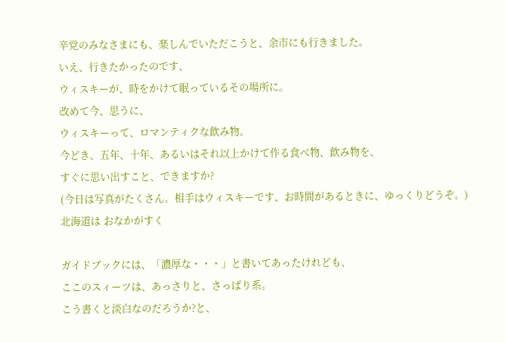辛党のみなさまにも、楽しんでいただこうと、余市にも行きました。
いえ、行きたかったのです、
ウィスキーが、時をかけて眠っているその場所に。
改めて今、思うに、
ウィスキーって、ロマンティクな飲み物。
今どき、五年、十年、あるいはそれ以上かけて作る食べ物、飲み物を、
すぐに思い出すこと、できますか?
(今日は写真がたくさん。相手はウィスキーです、お時間があるときに、ゆっくりどうぞ。)
北海道は おなかがすく

ガイドブックには、「濃厚な・・・」と書いてあったけれども、
ここのスィーツは、あっさりと、さっぱり系。
こう書くと淡白なのだろうか?と、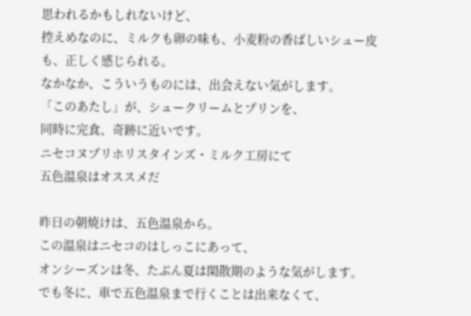思われるかもしれないけど、
控えめなのに、ミルクも卵の味も、小麦粉の香ばしいシュー皮も、正しく感じられる。
なかなか、こういうものには、出会えない気がします。
「このあたし」が、シュークリームとプリンを、
同時に完食、奇跡に近いです。
ニセコヌプリホリスタインズ・ミルク工房にて
五色温泉はオススメだ

昨日の朝焼けは、五色温泉から。
この温泉はニセコのはしっこにあって、
オンシーズンは冬、たぶん夏は閑散期のような気がします。
でも冬に、車で五色温泉まで行くことは出来なくて、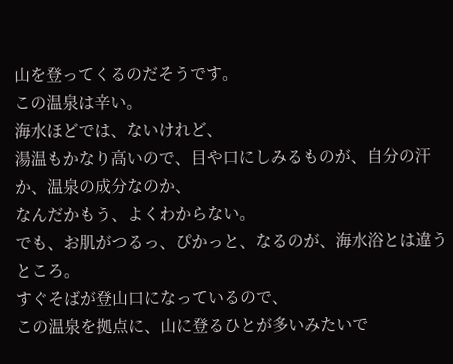山を登ってくるのだそうです。
この温泉は辛い。
海水ほどでは、ないけれど、
湯温もかなり高いので、目や口にしみるものが、自分の汗か、温泉の成分なのか、
なんだかもう、よくわからない。
でも、お肌がつるっ、ぴかっと、なるのが、海水浴とは違うところ。
すぐそばが登山口になっているので、
この温泉を拠点に、山に登るひとが多いみたいで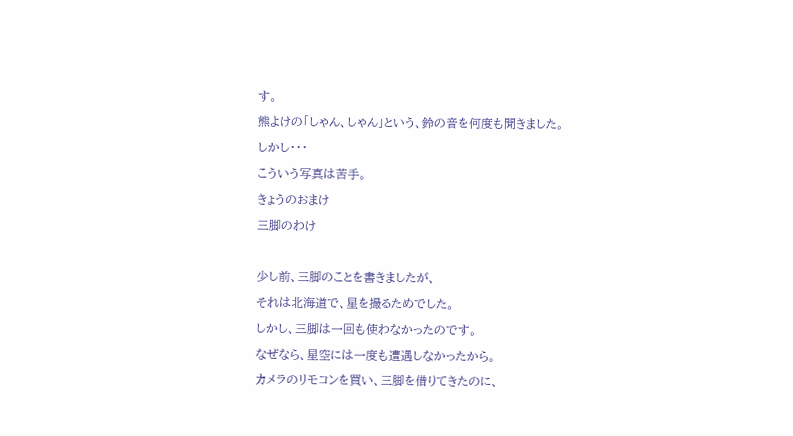す。
熊よけの「しゃん、しゃん」という、鈴の音を何度も聞きました。
しかし・・・
こういう写真は苦手。
きょうのおまけ
三脚のわけ

少し前、三脚のことを書きましたが、
それは北海道で、星を撮るためでした。
しかし、三脚は一回も使わなかったのです。
なぜなら、星空には一度も遭遇しなかったから。
カメラのリモコンを買い、三脚を借りてきたのに、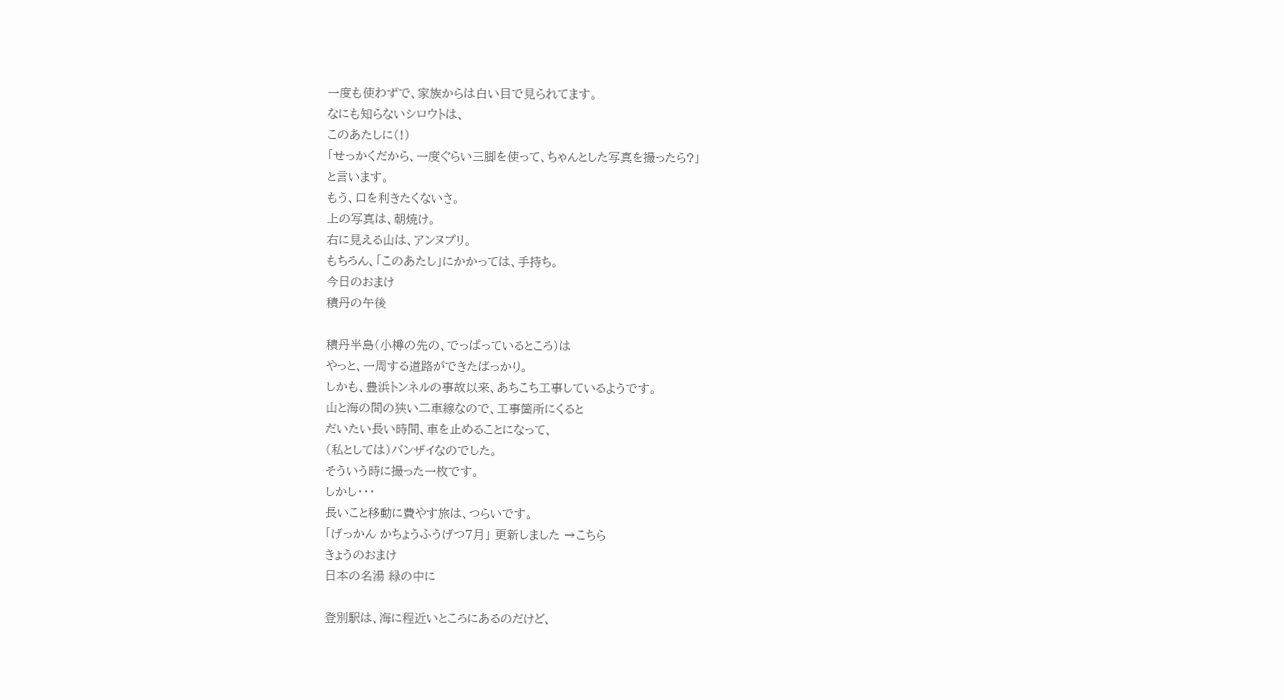一度も使わずで、家族からは白い目で見られてます。
なにも知らないシロウトは、
このあたしに(!)
「せっかくだから、一度ぐらい三脚を使って、ちゃんとした写真を撮ったら?」
と言います。
もう、口を利きたくないさ。
上の写真は、朝焼け。
右に見える山は、アンヌプリ。
もちろん、「このあたし」にかかっては、手持ち。
今日のおまけ
積丹の午後

積丹半島(小樽の先の、でっぱっているところ)は
やっと、一周する道路ができたばっかり。
しかも、豊浜トンネルの事故以来、あちこち工事しているようです。
山と海の間の狭い二車線なので、工事箇所にくると
だいたい長い時間、車を止めることになって、
(私としては)バンザイなのでした。
そういう時に撮った一枚です。
しかし・・・
長いこと移動に費やす旅は、つらいです。
「げっかん かちょうふうげつ7月」 更新しました →こちら
きょうのおまけ
日本の名湯 緑の中に

登別駅は、海に程近いところにあるのだけど、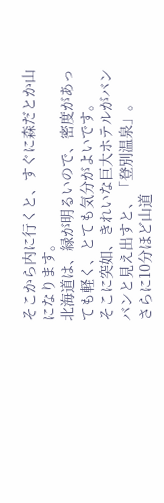そこから内に行くと、すぐに森だとか山になります。
北海道は、緑が明るいので、密度があっても軽く、とても気分がよいです。
そこに突如、きれいな巨大ホテルがバンバンと見え出すと、「登別温泉」。
さらに10分ほど山道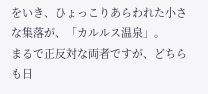をいき、ひょっこりあらわれた小さな集落が、「カルルス温泉」。
まるで正反対な両者ですが、どちらも日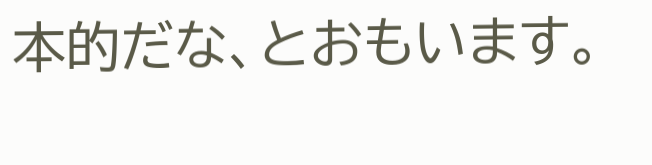本的だな、とおもいます。